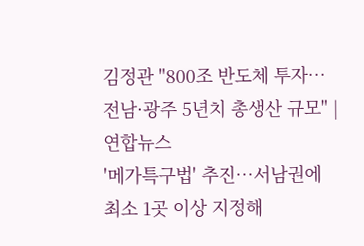김정관 "800조 반도체 투자…전남·광주 5년치 총생산 규모" | 연합뉴스
'메가특구법' 추진…서남권에 최소 1곳 이상 지정해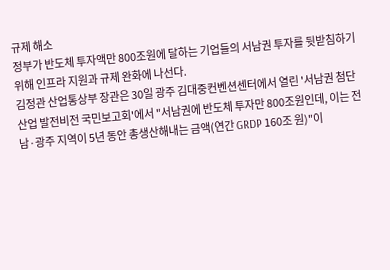규제 해소
정부가 반도체 투자액만 800조원에 달하는 기업들의 서남권 투자를 뒷받침하기 위해 인프라 지원과 규제 완화에 나선다.
김정관 산업통상부 장관은 30일 광주 김대중컨벤션센터에서 열린 '서남권 첨단산업 발전비전 국민보고회'에서 "서남권에 반도체 투자만 800조원인데, 이는 전남·광주 지역이 5년 동안 총생산해내는 금액(연간 GRDP 160조 원)"이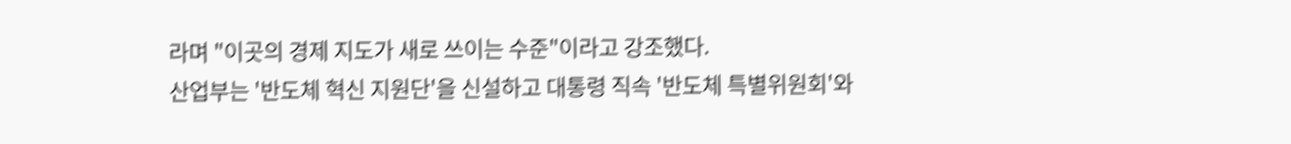라며 "이곳의 경제 지도가 새로 쓰이는 수준"이라고 강조했다.
산업부는 '반도체 혁신 지원단'을 신설하고 대통령 직속 '반도체 특별위원회'와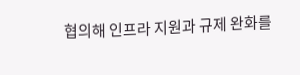협의해 인프라 지원과 규제 완화를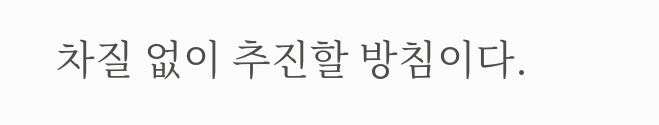차질 없이 추진할 방침이다.